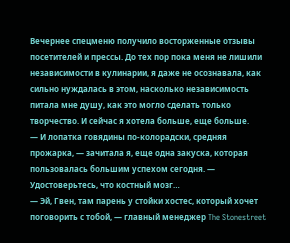Вечернее спецменю получило восторженные отзывы посетителей и прессы. До тех пор пока меня не лишили независимости в кулинарии, я даже не осознавала, как сильно нуждалась в этом, насколько независимость питала мне душу, как это могло сделать только творчество. И сейчас я хотела больше, еще больше.
— И лопатка говядины по-колорадски, средняя прожарка, — зачитала я, еще одна закуска, которая пользовалась большим успехом сегодня. — Удостоверьтесь, что костный мозг…
— Эй, Гвен, там парень у стойки хостес, который хочет поговорить с тобой, — главный менеджер The Stonestreet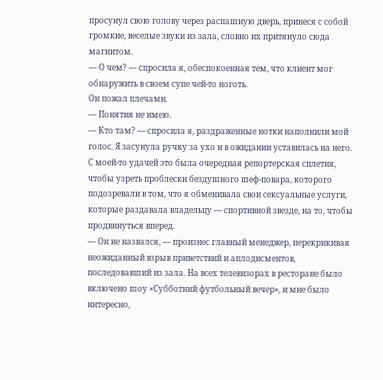просунул свою голову через распашную дверь, принеся с собой громкие, веселые звуки из зала, словно их притянуло сюда магнитом.
— О чем? — спросила я, обеспокоенная тем, что клиент мог обнаружить в своем супе чей-то ноготь.
Он пожал плечами.
— Понятия не имею.
— Кто там? — спросила я, раздраженные нотки наполнили мой голос. Я засунула ручку за ухо и в ожидании уставилась на него. С моей-то удачей это была очередная репортерская сплетня, чтобы узреть проблески бездушного шеф-повара, которого подозревали в том, что я обменивала свои сексуальные услуги, которые раздавала владельцу — спортивной звезде, на то, чтобы продвинуться вперед.
— Он не назвался, — произнес главный менеджер, перекрикивая неожиданный взрыв приветствий и аплодисментов, последовавший из зала. На всех телевизорах в ресторане было включено шоу «Субботний футбольный вечер», и мне было интересно,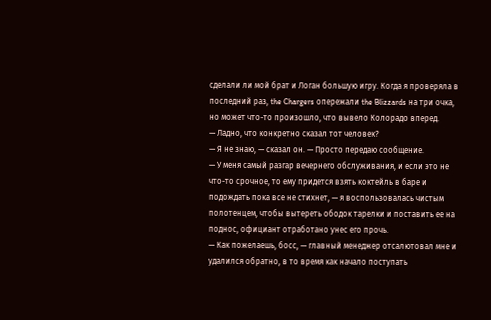сделали ли мой брат и Логан большую игру. Когда я проверяла в последний раз, the Chargers опережали the Blizzards на три очка, но может что-то произошло, что вывело Колорадо вперед.
— Ладно, что конкретно сказал тот человек?
— Я не знаю, — сказал он. — Просто передаю сообщение.
— У меня самый разгар вечернего обслуживания, и если это не что-то срочное, то ему придется взять коктейль в баре и подождать пока все не стихнет, — я воспользовалась чистым полотенцем, чтобы вытереть ободок тарелки и поставить ее на поднос, официант отработано унес его прочь.
— Как пожелаешь, босс, — главный менеджер отсалютовал мне и удалился обратно, в то время как начало поступать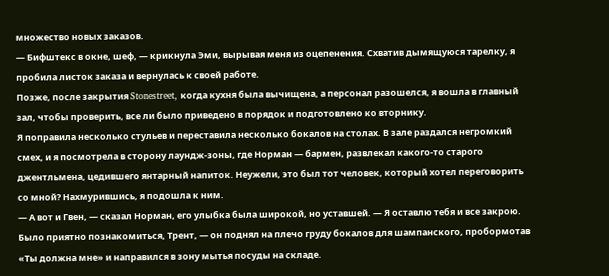множество новых заказов.
— Бифштекс в окне, шеф, — крикнула Эми, вырывая меня из оцепенения. Схватив дымящуюся тарелку, я пробила листок заказа и вернулась к своей работе.
Позже, после закрытия Stonestreet, когда кухня была вычищена, а персонал разошелся, я вошла в главный зал, чтобы проверить, все ли было приведено в порядок и подготовлено ко вторнику.
Я поправила несколько стульев и переставила несколько бокалов на столах. В зале раздался негромкий смех, и я посмотрела в сторону лаундж-зоны, где Норман — бармен, развлекал какого-то старого джентльмена, цедившего янтарный напиток. Неужели, это был тот человек, который хотел переговорить со мной? Нахмурившись, я подошла к ним.
— А вот и Гвен, — сказал Норман, его улыбка была широкой, но уставшей. — Я оставлю тебя и все закрою. Было приятно познакомиться, Трент, — он поднял на плечо груду бокалов для шампанского, пробормотав «Ты должна мне» и направился в зону мытья посуды на складе.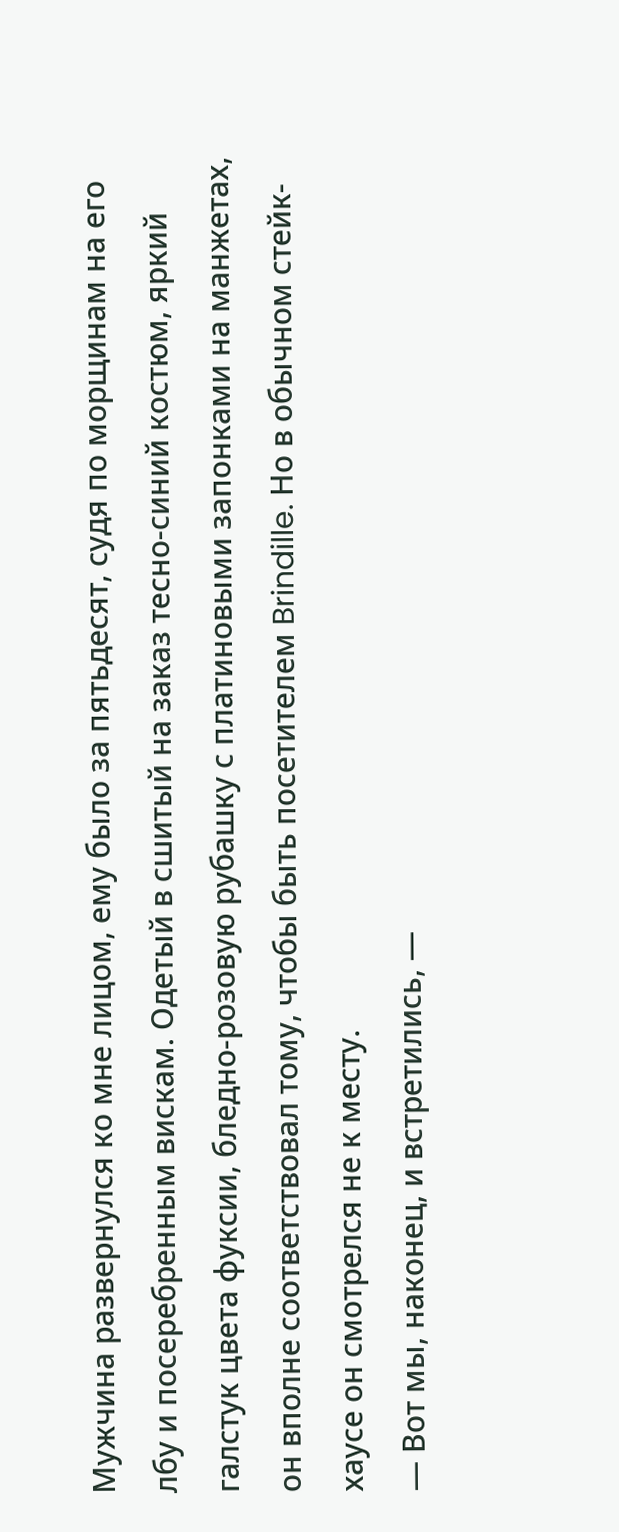Мужчина развернулся ко мне лицом, ему было за пятьдесят, судя по морщинам на его лбу и посеребренным вискам. Одетый в сшитый на заказ тесно-синий костюм, яркий галстук цвета фуксии, бледно-розовую рубашку с платиновыми запонками на манжетах, он вполне соответствовал тому, чтобы быть посетителем Brindille. Но в обычном стейк-хаусе он смотрелся не к месту.
— Вот мы, наконец, и встретились, —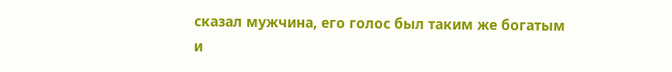сказал мужчина, его голос был таким же богатым и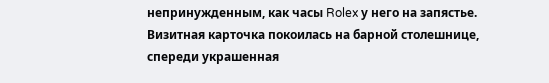непринужденным, как часы Rolex у него на запястье. Визитная карточка покоилась на барной столешнице, спереди украшенная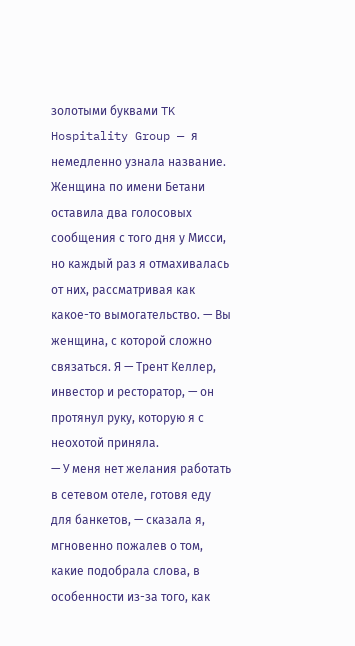золотыми буквами TK Hospitality Group — я немедленно узнала название. Женщина по имени Бетани оставила два голосовых сообщения с того дня у Мисси, но каждый раз я отмахивалась от них, рассматривая как какое-то вымогательство. — Вы женщина, с которой сложно связаться. Я — Трент Келлер, инвестор и ресторатор, — он протянул руку, которую я с неохотой приняла.
— У меня нет желания работать в сетевом отеле, готовя еду для банкетов, — сказала я, мгновенно пожалев о том, какие подобрала слова, в особенности из-за того, как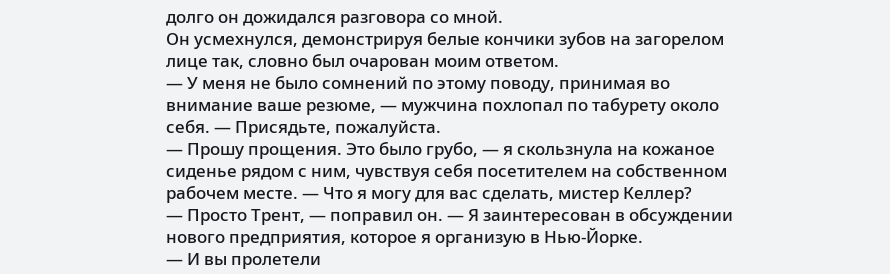долго он дожидался разговора со мной.
Он усмехнулся, демонстрируя белые кончики зубов на загорелом лице так, словно был очарован моим ответом.
— У меня не было сомнений по этому поводу, принимая во внимание ваше резюме, — мужчина похлопал по табурету около себя. — Присядьте, пожалуйста.
— Прошу прощения. Это было грубо, — я скользнула на кожаное сиденье рядом с ним, чувствуя себя посетителем на собственном рабочем месте. — Что я могу для вас сделать, мистер Келлер?
— Просто Трент, — поправил он. — Я заинтересован в обсуждении нового предприятия, которое я организую в Нью-Йорке.
— И вы пролетели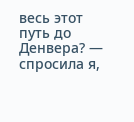весь этот путь до Денвера? — спросила я,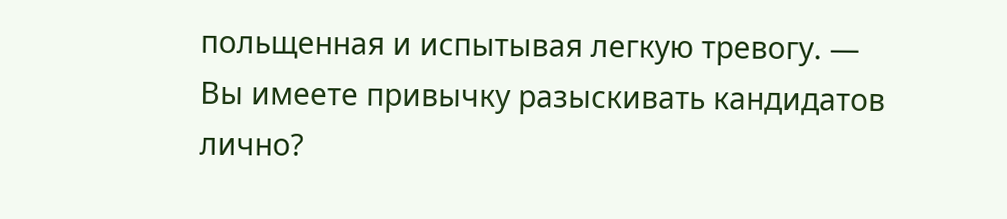польщенная и испытывая легкую тревогу. — Вы имеете привычку разыскивать кандидатов лично?